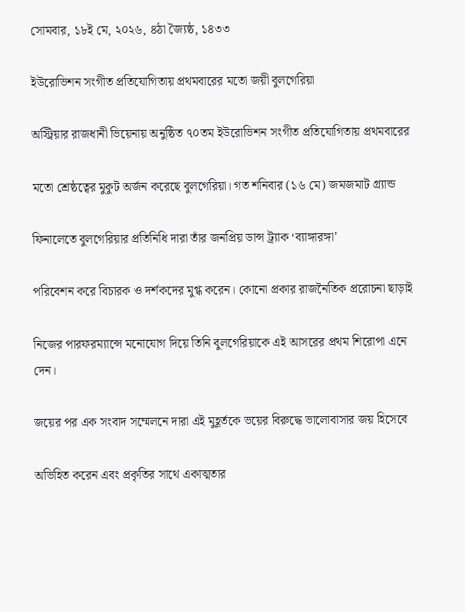সোমবার, ১৮ই মে, ২০২৬, ৪ঠা জ্যৈষ্ঠ, ১৪৩৩

ইউরোভিশন সংগীত প্রতিযোগিতায় প্রথমবারের মতো জয়ী বুলগেরিয়া

অস্ট্রিয়ার রাজধানী ভিয়েনায় অনুষ্ঠিত ৭০তম ইউরোভিশন সংগীত প্রতিযোগিতায় প্রথমবারের

মতো শ্রেষ্ঠত্বের মুকুট অর্জন করেছে বুলগেরিয়া। গত শনিবার (১৬ মে) জমজমাট গ্র্যান্ড

ফিনালেতে বুলগেরিয়ার প্রতিনিধি দারা তাঁর জনপ্রিয় ডান্স ট্র্যাক ‘ব্যাঙ্গারঙ্গা’

পরিবেশন করে বিচারক ও দর্শকদের মুগ্ধ করেন। কোনো প্রকার রাজনৈতিক প্ররোচনা ছাড়াই

নিজের পারফরম্যান্সে মনোযোগ দিয়ে তিনি বুলগেরিয়াকে এই আসরের প্রথম শিরোপা এনে দেন।

জয়ের পর এক সংবাদ সম্মেলনে দারা এই মুহূর্তকে ভয়ের বিরুদ্ধে ভালোবাসার জয় হিসেবে

অভিহিত করেন এবং প্রকৃতির সাথে একাত্মতার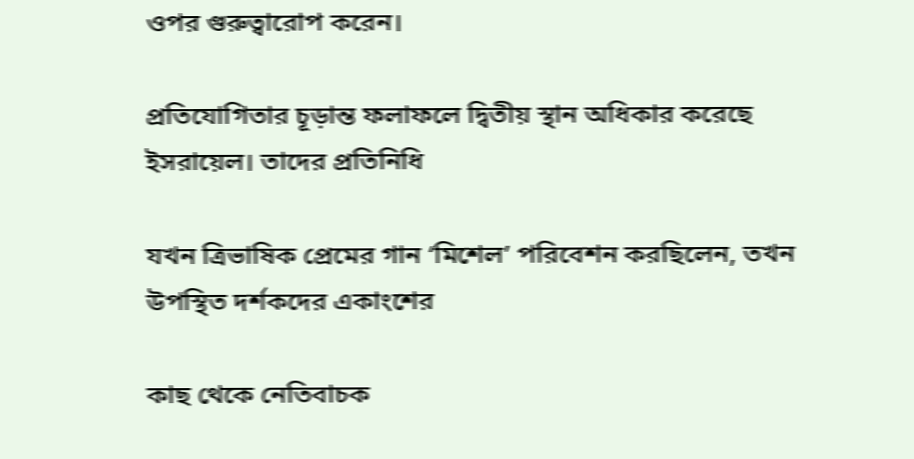ওপর গুরুত্বারোপ করেন।

প্রতিযোগিতার চূড়ান্ত ফলাফলে দ্বিতীয় স্থান অধিকার করেছে ইসরায়েল। তাদের প্রতিনিধি

যখন ত্রিভাষিক প্রেমের গান ‘মিশেল’ পরিবেশন করছিলেন, তখন উপস্থিত দর্শকদের একাংশের

কাছ থেকে নেতিবাচক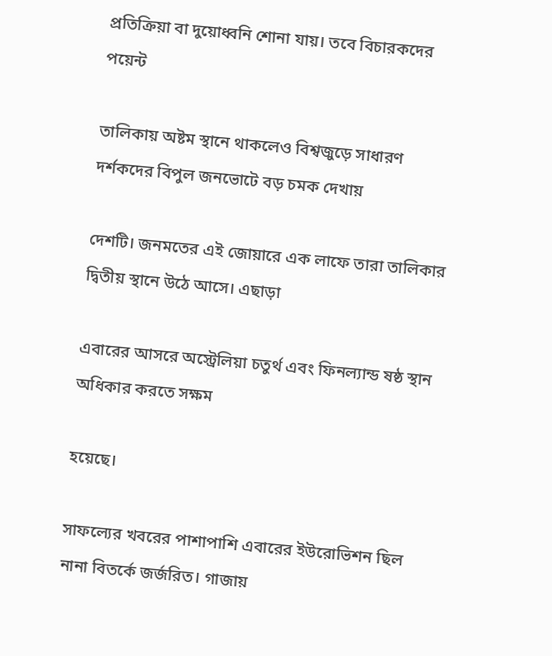প্রতিক্রিয়া বা দুয়োধ্বনি শোনা যায়। তবে বিচারকদের পয়েন্ট

তালিকায় অষ্টম স্থানে থাকলেও বিশ্বজুড়ে সাধারণ দর্শকদের বিপুল জনভোটে বড় চমক দেখায়

দেশটি। জনমতের এই জোয়ারে এক লাফে তারা তালিকার দ্বিতীয় স্থানে উঠে আসে। এছাড়া

এবারের আসরে অস্ট্রেলিয়া চতুর্থ এবং ফিনল্যান্ড ষষ্ঠ স্থান অধিকার করতে সক্ষম

হয়েছে।

সাফল্যের খবরের পাশাপাশি এবারের ইউরোভিশন ছিল নানা বিতর্কে জর্জরিত। গাজায়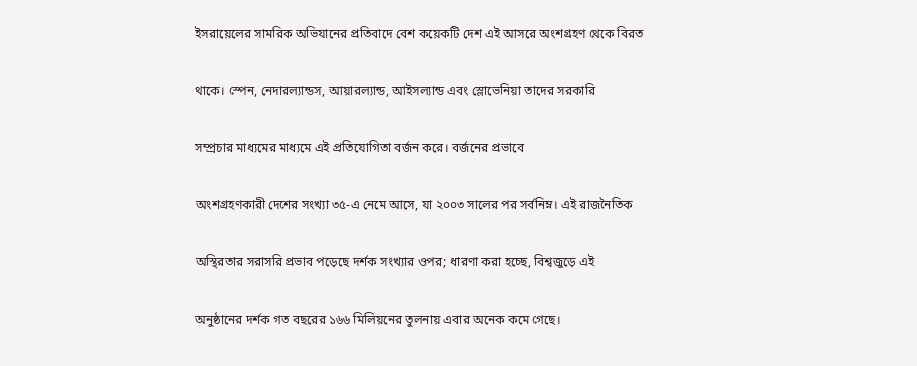ইসরায়েলের সামরিক অভিযানের প্রতিবাদে বেশ কয়েকটি দেশ এই আসরে অংশগ্রহণ থেকে বিরত

থাকে। স্পেন, নেদারল্যান্ডস, আয়ারল্যান্ড, আইসল্যান্ড এবং স্লোভেনিয়া তাদের সরকারি

সম্প্রচার মাধ্যমের মাধ্যমে এই প্রতিযোগিতা বর্জন করে। বর্জনের প্রভাবে

অংশগ্রহণকারী দেশের সংখ্যা ৩৫-এ নেমে আসে, যা ২০০৩ সালের পর সর্বনিম্ন। এই রাজনৈতিক

অস্থিরতার সরাসরি প্রভাব পড়েছে দর্শক সংখ্যার ওপর; ধারণা করা হচ্ছে, বিশ্বজুড়ে এই

অনুষ্ঠানের দর্শক গত বছরের ১৬৬ মিলিয়নের তুলনায় এবার অনেক কমে গেছে।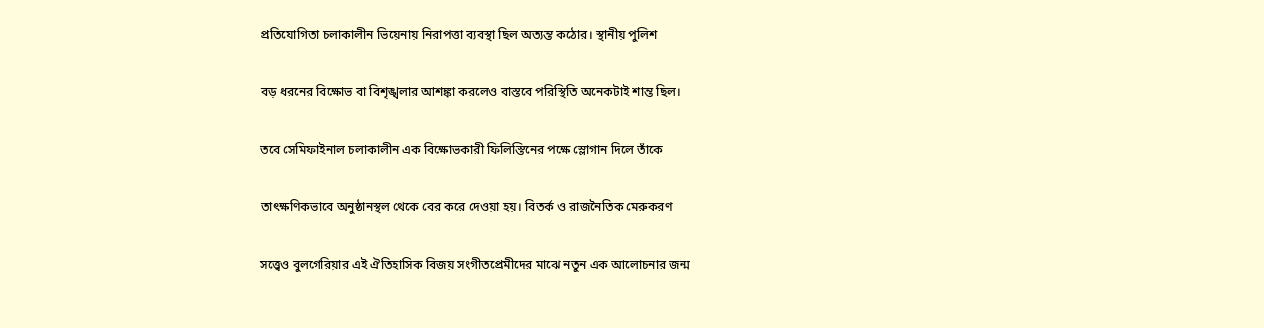প্রতিযোগিতা চলাকালীন ভিয়েনায় নিরাপত্তা ব্যবস্থা ছিল অত্যন্ত কঠোর। স্থানীয় পুলিশ

বড় ধরনের বিক্ষোভ বা বিশৃঙ্খলার আশঙ্কা করলেও বাস্তবে পরিস্থিতি অনেকটাই শান্ত ছিল।

তবে সেমিফাইনাল চলাকালীন এক বিক্ষোভকারী ফিলিস্তিনের পক্ষে স্লোগান দিলে তাঁকে

তাৎক্ষণিকভাবে অনুষ্ঠানস্থল থেকে বের করে দেওয়া হয়। বিতর্ক ও রাজনৈতিক মেরুকরণ

সত্ত্বেও বুলগেরিয়ার এই ঐতিহাসিক বিজয় সংগীতপ্রেমীদের মাঝে নতুন এক আলোচনার জন্ম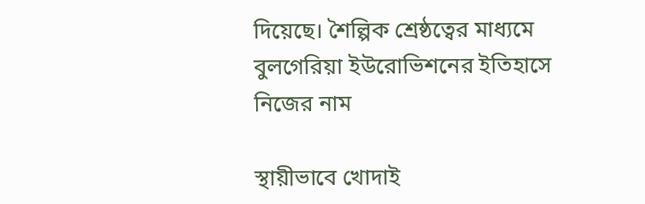দিয়েছে। শৈল্পিক শ্রেষ্ঠত্বের মাধ্যমে বুলগেরিয়া ইউরোভিশনের ইতিহাসে নিজের নাম

স্থায়ীভাবে খোদাই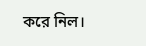করে নিল।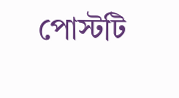পোস্টটি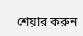শেয়ার করুন